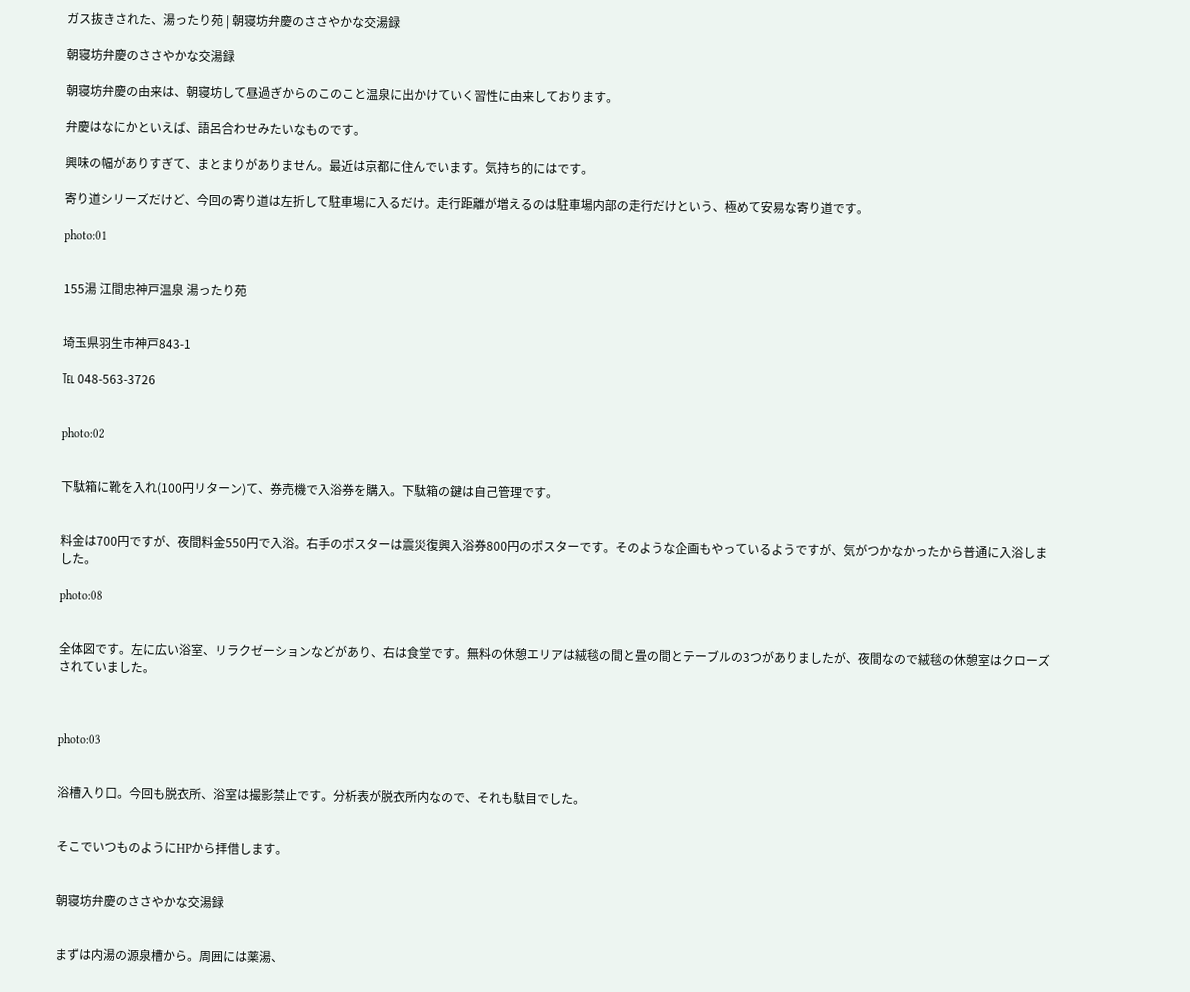ガス抜きされた、湯ったり苑 | 朝寝坊弁慶のささやかな交湯録

朝寝坊弁慶のささやかな交湯録

朝寝坊弁慶の由来は、朝寝坊して昼過ぎからのこのこと温泉に出かけていく習性に由来しております。

弁慶はなにかといえば、語呂合わせみたいなものです。

興味の幅がありすぎて、まとまりがありません。最近は京都に住んでいます。気持ち的にはです。

寄り道シリーズだけど、今回の寄り道は左折して駐車場に入るだけ。走行距離が増えるのは駐車場内部の走行だけという、極めて安易な寄り道です。

photo:01


155湯 江間忠神戸温泉 湯ったり苑


埼玉県羽生市神戸843-1

℡ 048-563-3726


photo:02


下駄箱に靴を入れ(100円リターン)て、券売機で入浴券を購入。下駄箱の鍵は自己管理です。


料金は700円ですが、夜間料金550円で入浴。右手のポスターは震災復興入浴券800円のポスターです。そのような企画もやっているようですが、気がつかなかったから普通に入浴しました。

photo:08


全体図です。左に広い浴室、リラクゼーションなどがあり、右は食堂です。無料の休憩エリアは絨毯の間と畳の間とテーブルの3つがありましたが、夜間なので絨毯の休憩室はクローズされていました。



photo:03


浴槽入り口。今回も脱衣所、浴室は撮影禁止です。分析表が脱衣所内なので、それも駄目でした。


そこでいつものようにHPから拝借します。


朝寝坊弁慶のささやかな交湯録


まずは内湯の源泉槽から。周囲には薬湯、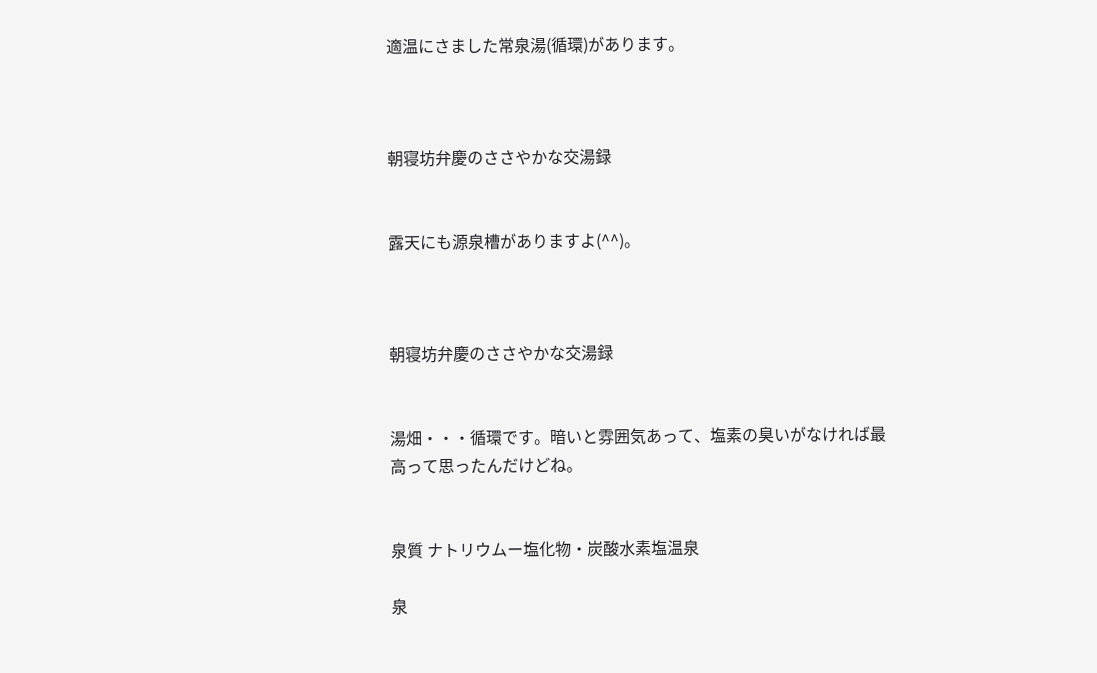適温にさました常泉湯(循環)があります。



朝寝坊弁慶のささやかな交湯録


露天にも源泉槽がありますよ(^^)。



朝寝坊弁慶のささやかな交湯録


湯畑・・・循環です。暗いと雰囲気あって、塩素の臭いがなければ最高って思ったんだけどね。


泉質 ナトリウムー塩化物・炭酸水素塩温泉

泉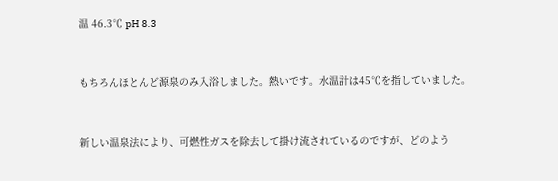温 46.3℃ pH 8.3


もちろんほとんど源泉のみ入浴しました。熱いです。水温計は45℃を指していました。


新しい温泉法により、可燃性ガスを除去して掛け流されているのですが、どのよう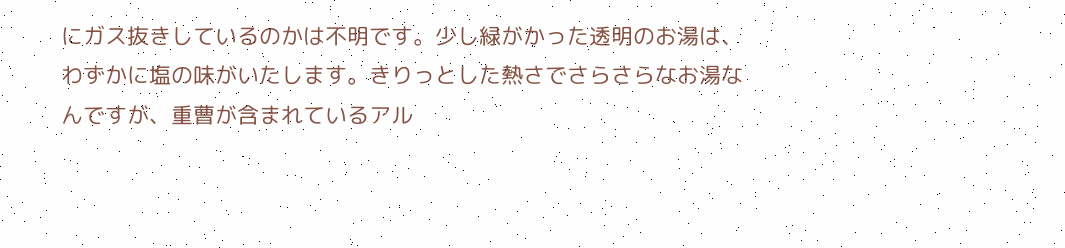にガス抜きしているのかは不明です。少し緑がかった透明のお湯は、わずかに塩の味がいたします。きりっとした熱さでさらさらなお湯なんですが、重曹が含まれているアル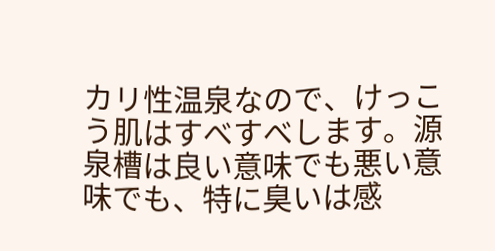カリ性温泉なので、けっこう肌はすべすべします。源泉槽は良い意味でも悪い意味でも、特に臭いは感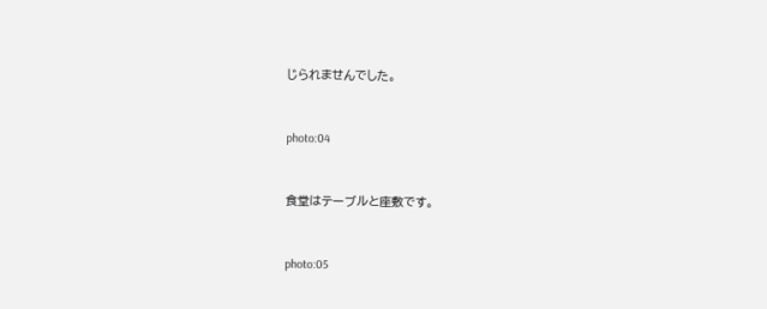じられませんでした。


photo:04


食堂はテーブルと座敷です。


photo:05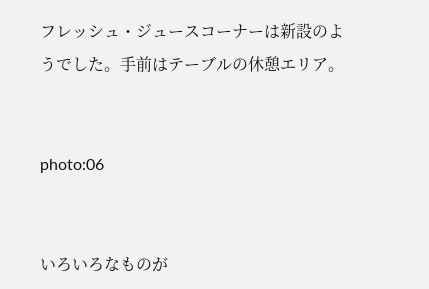フレッシュ・ジュースコーナーは新設のようでした。手前はテーブルの休憩エリア。


photo:06


いろいろなものが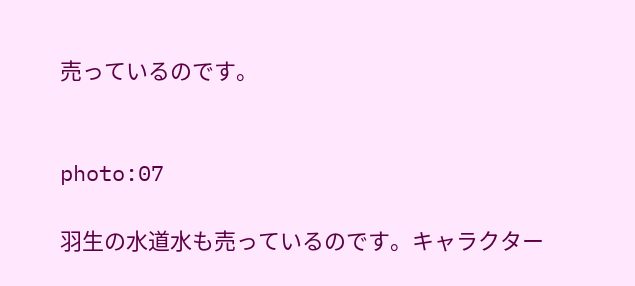売っているのです。


photo:07

羽生の水道水も売っているのです。キャラクター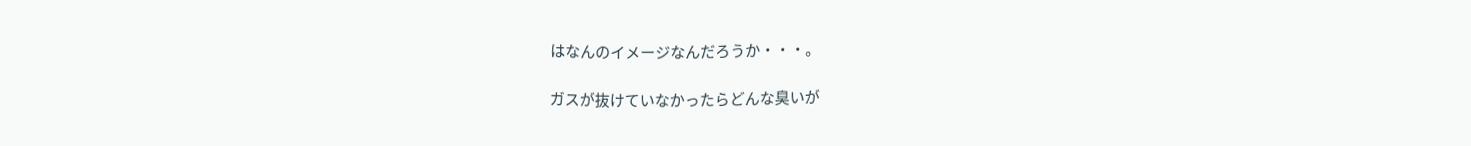はなんのイメージなんだろうか・・・。

ガスが抜けていなかったらどんな臭いが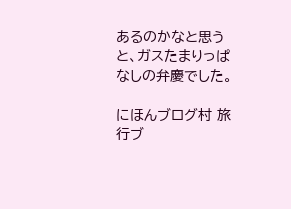あるのかなと思うと、ガスたまりっぱなしの弁慶でした。

にほんブログ村 旅行ブ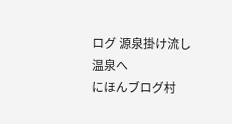ログ 源泉掛け流し温泉へ
にほんブログ村